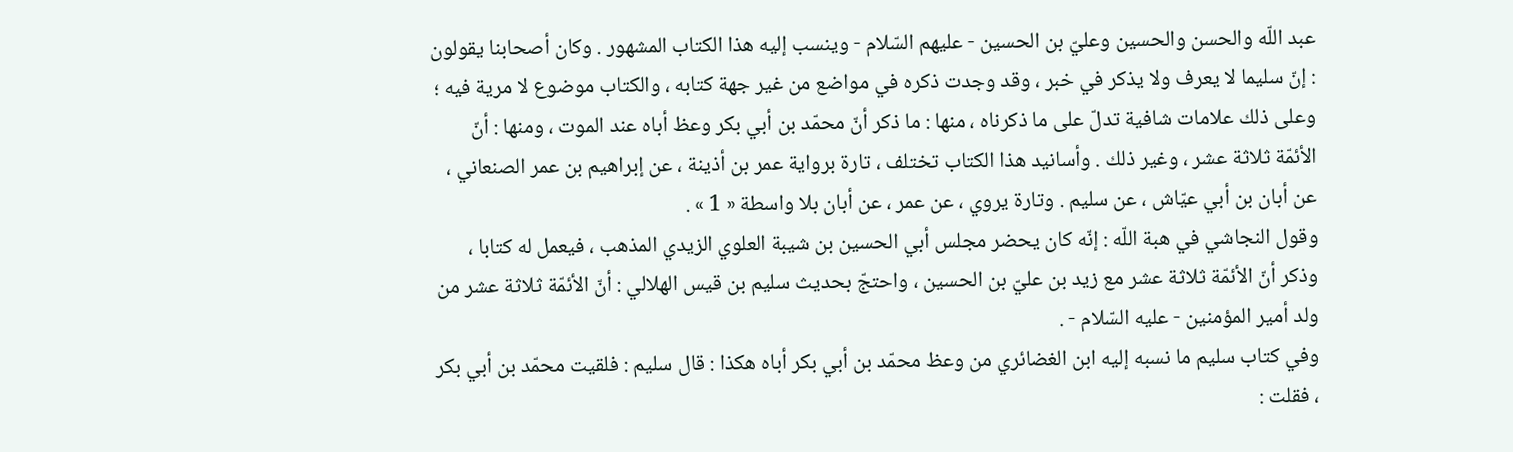عبد اللّه والحسن والحسين وعليّ بن الحسين - عليهم السّلام - وينسب إليه هذا الكتاب المشهور . وكان أصحابنا يقولون : إنّ سليما لا يعرف ولا يذكر في خبر ، وقد وجدت ذكره في مواضع من غير جهة كتابه ، والكتاب موضوع لا مرية فيه ؛ وعلى ذلك علامات شافية تدلّ على ما ذكرناه ، منها : ما ذكر أنّ محمّد بن أبي بكر وعظ أباه عند الموت ، ومنها : أنّ الأئمّة ثلاثة عشر ، وغير ذلك . وأسانيد هذا الكتاب تختلف ، تارة برواية عمر بن أذينة ، عن إبراهيم بن عمر الصنعاني ، عن أبان بن أبي عيّاش ، عن سليم . وتارة يروي ، عن عمر ، عن أبان بلا واسطة « 1 » .
وقول النجاشي في هبة اللّه : إنّه كان يحضر مجلس أبي الحسين بن شيبة العلوي الزيدي المذهب ، فيعمل له كتابا ، وذكر أنّ الأئمّة ثلاثة عشر مع زيد بن عليّ بن الحسين ، واحتجّ بحديث سليم بن قيس الهلالي : أنّ الأئمّة ثلاثة عشر من ولد أمير المؤمنين - عليه السّلام - .
وفي كتاب سليم ما نسبه إليه ابن الغضائري من وعظ محمّد بن أبي بكر أباه هكذا : قال سليم : فلقيت محمّد بن أبي بكر ، فقلت :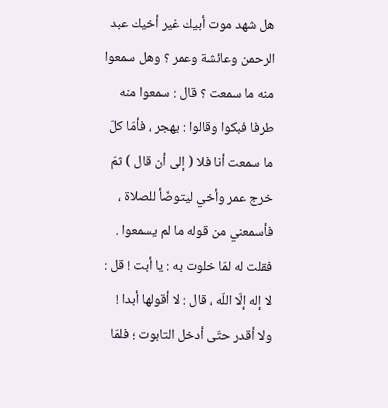هل شهد موت أبيك غير أخيك عبد الرحمن وعائشة وعمر ؟ وهل سمعوا منه ما سمعت ؟ قال : سمعوا منه طرفا فبكوا وقالوا : يهجر ، فأمّا كلّ ما سمعت أنا فلا ( إلى أن قال ) ثمّ خرج عمر وأخي ليتوضّأ للصلاة ، فأسمعني من قوله ما لم يسمعوا . فقلت له لمّا خلوت به : يا أبت ! قل : لا إله إلّا اللّه ، قال : لا أقولها أبدا ! ولا أقدر حتّى أدخل التابوت ؛ فلمّا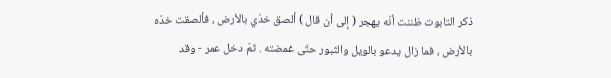ذكر التابوت ظننت أنّه يهجر ( إلى أن قال ) ألصق خدّي بالأرض ، فألصقت خدّه بالأرض ، فما زال يدعو بالويل والثبور حتّى غمضته . ثمّ دخل عمر - وقد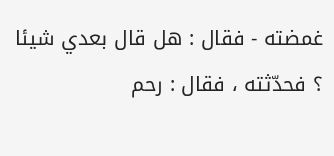غمضته - فقال : هل قال بعدي شيئا ؟ فحدّثته ، فقال : رحم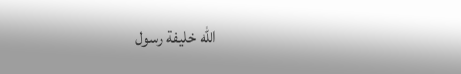اللّه خليفة رسول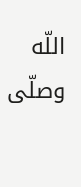اللّه وصلّى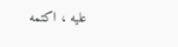عليه ، اكتمه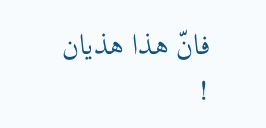فانّ هذا هذيان !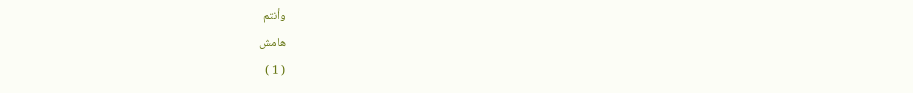وأنتم
هامش
( 1 )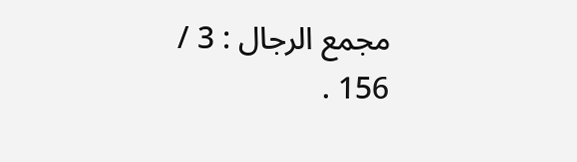مجمع الرجال : 3 / 156 .